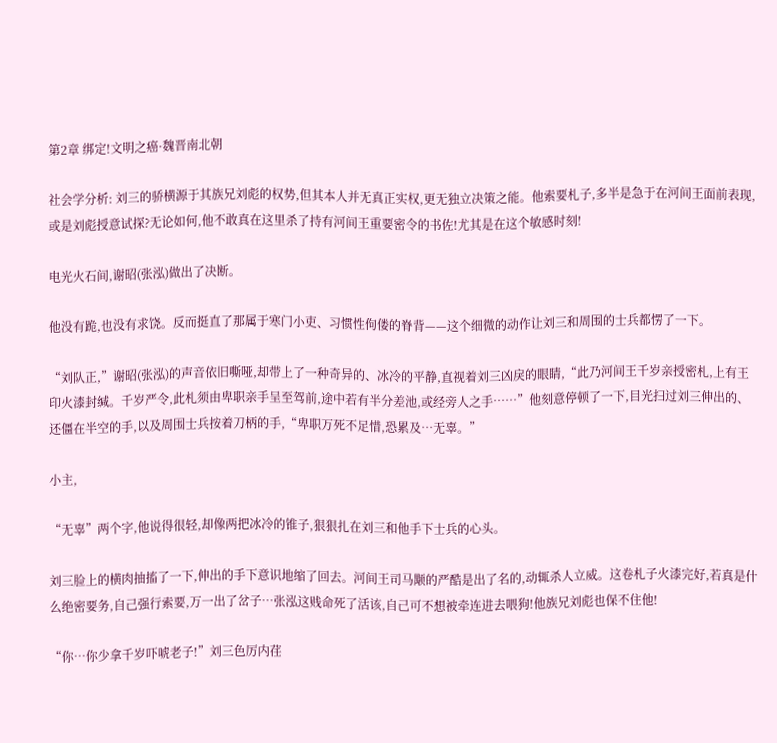第2章 绑定!文明之癌·魏晋南北朝

社会学分析: 刘三的骄横源于其族兄刘彪的权势,但其本人并无真正实权,更无独立决策之能。他索要札子,多半是急于在河间王面前表现,或是刘彪授意试探?无论如何,他不敢真在这里杀了持有河间王重要密令的书佐!尤其是在这个敏感时刻!

电光火石间,谢昭(张泓)做出了决断。

他没有跪,也没有求饶。反而挺直了那属于寒门小吏、习惯性佝偻的脊背——这个细微的动作让刘三和周围的士兵都愣了一下。

“刘队正,”谢昭(张泓)的声音依旧嘶哑,却带上了一种奇异的、冰冷的平静,直视着刘三凶戾的眼睛,“此乃河间王千岁亲授密札,上有王印火漆封缄。千岁严令,此札须由卑职亲手呈至驾前,途中若有半分差池,或经旁人之手……”他刻意停顿了一下,目光扫过刘三伸出的、还僵在半空的手,以及周围士兵按着刀柄的手,“卑职万死不足惜,恐累及…无辜。”

小主,

“无辜”两个字,他说得很轻,却像两把冰冷的锥子,狠狠扎在刘三和他手下士兵的心头。

刘三脸上的横肉抽搐了一下,伸出的手下意识地缩了回去。河间王司马颙的严酷是出了名的,动辄杀人立威。这卷札子火漆完好,若真是什么绝密要务,自己强行索要,万一出了岔子…张泓这贱命死了活该,自己可不想被牵连进去喂狗!他族兄刘彪也保不住他!

“你…你少拿千岁吓唬老子!”刘三色厉内荏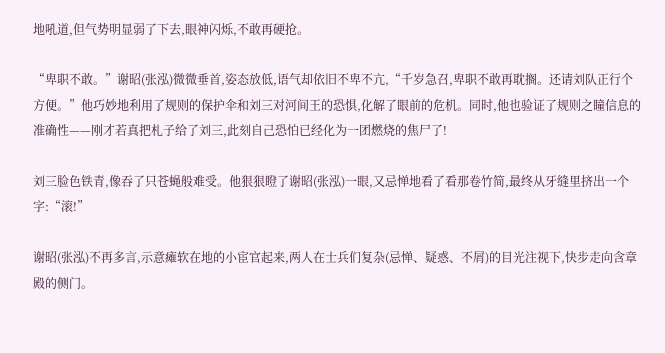地吼道,但气势明显弱了下去,眼神闪烁,不敢再硬抢。

“卑职不敢。”谢昭(张泓)微微垂首,姿态放低,语气却依旧不卑不亢,“千岁急召,卑职不敢再耽搁。还请刘队正行个方便。”他巧妙地利用了规则的保护伞和刘三对河间王的恐惧,化解了眼前的危机。同时,他也验证了规则之瞳信息的准确性——刚才若真把札子给了刘三,此刻自己恐怕已经化为一团燃烧的焦尸了!

刘三脸色铁青,像吞了只苍蝇般难受。他狠狠瞪了谢昭(张泓)一眼,又忌惮地看了看那卷竹简,最终从牙缝里挤出一个字:“滚!”

谢昭(张泓)不再多言,示意瘫软在地的小宦官起来,两人在士兵们复杂(忌惮、疑惑、不屑)的目光注视下,快步走向含章殿的侧门。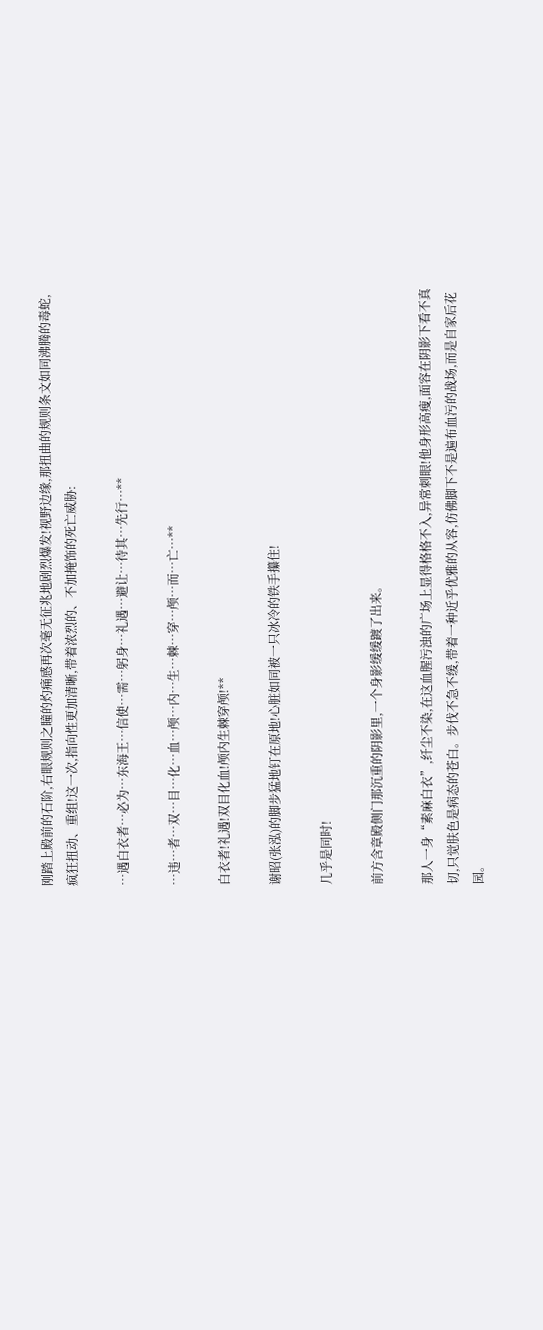刚踏上殿前的石阶,右眼规则之瞳的灼痛感再次毫无征兆地剧烈爆发!视野边缘,那扭曲的规则条文如同沸腾的毒蛇,疯狂扭动、重组!这一次,指向性更加清晰,带着浓烈的、不加掩饰的死亡威胁:

…遇白衣者…必为…东海王…信使…需…躬身…礼遇…避让…待其…先行…**

…违…者…双…目…化…血…颅…内…生…棘…穿…颅…而…亡…**

白衣者!礼遇!双目化血!颅内生棘穿颅!**

谢昭(张泓)的脚步猛地钉在原地!心脏如同被一只冰冷的铁手攥住!

几乎是同时!

前方含章殿侧门那沉重的阴影里,一个身影缓缓踱了出来。

那人一身“素麻白衣”,纤尘不染,在这血腥污浊的广场上显得格格不入,异常刺眼!他身形高瘦,面容在阴影下看不真切,只觉肤色是病态的苍白。步伐不急不缓,带着一种近乎优雅的从容,仿佛脚下不是遍布血污的战场,而是自家后花园。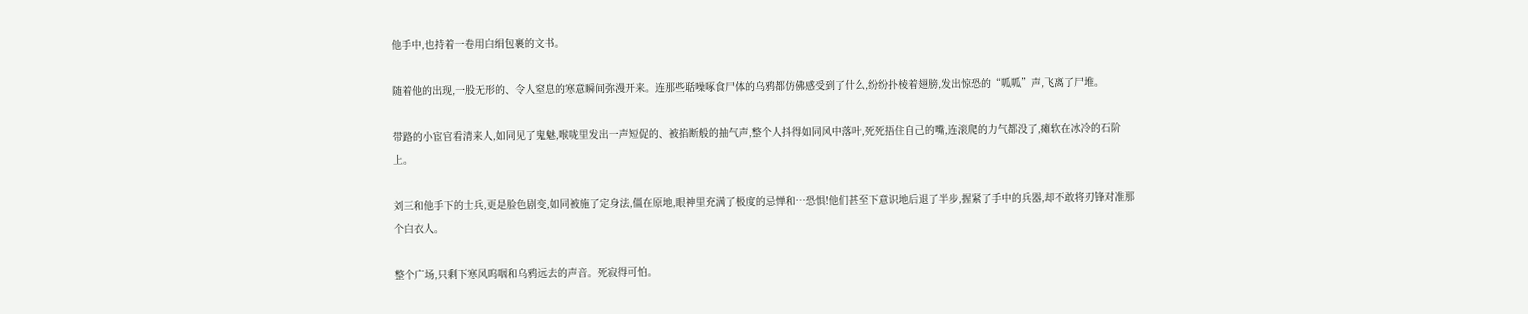他手中,也持着一卷用白绢包裹的文书。

随着他的出现,一股无形的、令人窒息的寒意瞬间弥漫开来。连那些聒噪啄食尸体的乌鸦都仿佛感受到了什么,纷纷扑棱着翅膀,发出惊恐的“呱呱”声,飞离了尸堆。

带路的小宦官看清来人,如同见了鬼魅,喉咙里发出一声短促的、被掐断般的抽气声,整个人抖得如同风中落叶,死死捂住自己的嘴,连滚爬的力气都没了,瘫软在冰冷的石阶上。

刘三和他手下的士兵,更是脸色剧变,如同被施了定身法,僵在原地,眼神里充满了极度的忌惮和…恐惧!他们甚至下意识地后退了半步,握紧了手中的兵器,却不敢将刃锋对准那个白衣人。

整个广场,只剩下寒风呜咽和乌鸦远去的声音。死寂得可怕。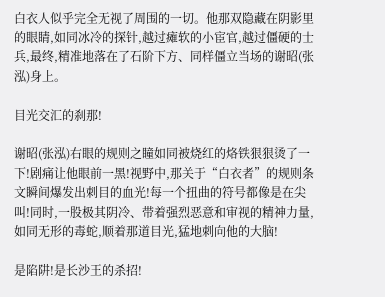白衣人似乎完全无视了周围的一切。他那双隐藏在阴影里的眼睛,如同冰冷的探针,越过瘫软的小宦官,越过僵硬的士兵,最终,精准地落在了石阶下方、同样僵立当场的谢昭(张泓)身上。

目光交汇的刹那!

谢昭(张泓)右眼的规则之瞳如同被烧红的烙铁狠狠烫了一下!剧痛让他眼前一黑!视野中,那关于“白衣者”的规则条文瞬间爆发出刺目的血光!每一个扭曲的符号都像是在尖叫!同时,一股极其阴冷、带着强烈恶意和审视的精神力量,如同无形的毒蛇,顺着那道目光,猛地刺向他的大脑!

是陷阱!是长沙王的杀招!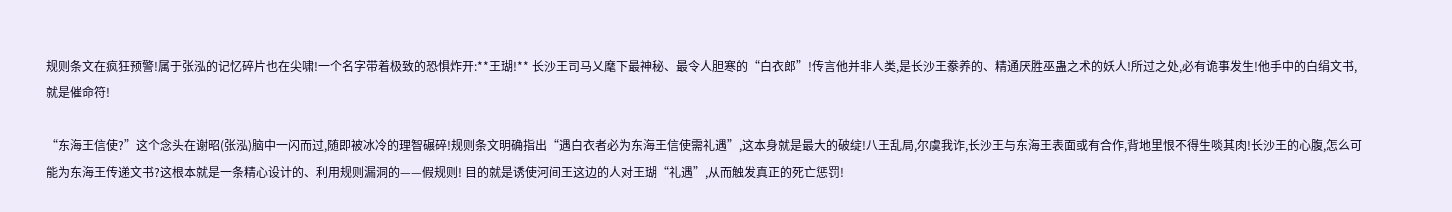规则条文在疯狂预警!属于张泓的记忆碎片也在尖啸!一个名字带着极致的恐惧炸开:**王瑚!** 长沙王司马乂麾下最神秘、最令人胆寒的“白衣郎”!传言他并非人类,是长沙王豢养的、精通厌胜巫蛊之术的妖人!所过之处,必有诡事发生!他手中的白绢文书,就是催命符!

“东海王信使?”这个念头在谢昭(张泓)脑中一闪而过,随即被冰冷的理智碾碎!规则条文明确指出“遇白衣者必为东海王信使需礼遇”,这本身就是最大的破绽!八王乱局,尔虞我诈,长沙王与东海王表面或有合作,背地里恨不得生啖其肉!长沙王的心腹,怎么可能为东海王传递文书?这根本就是一条精心设计的、利用规则漏洞的——假规则! 目的就是诱使河间王这边的人对王瑚“礼遇”,从而触发真正的死亡惩罚!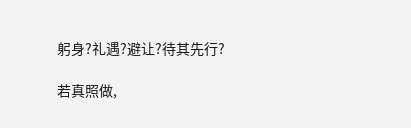躬身?礼遇?避让?待其先行?

若真照做,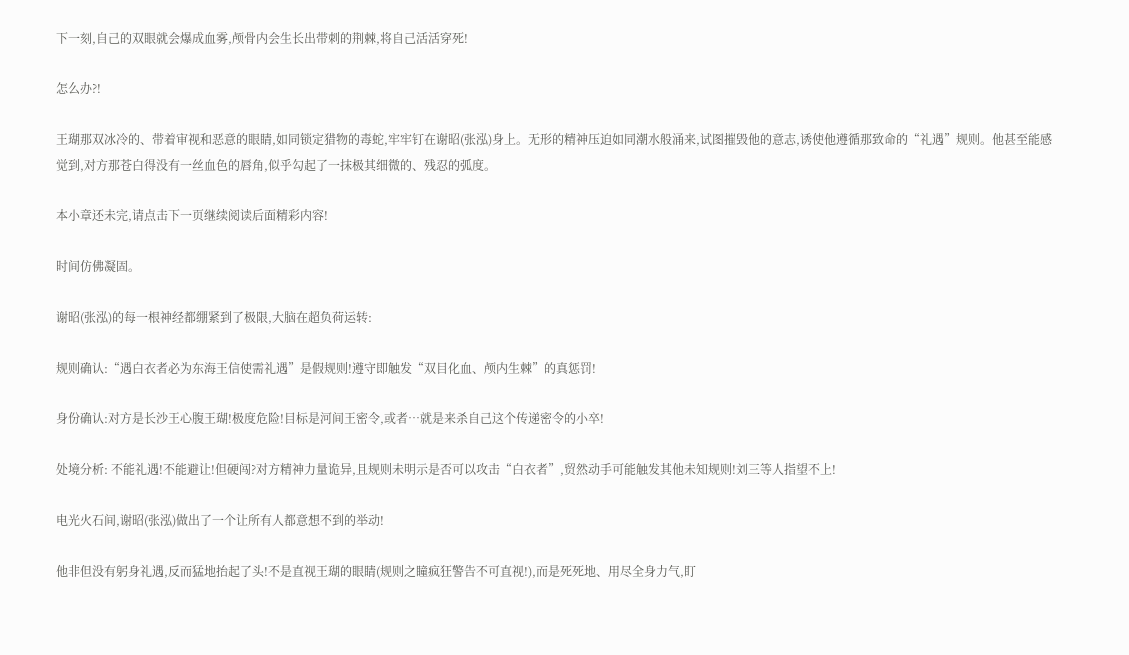下一刻,自己的双眼就会爆成血雾,颅骨内会生长出带刺的荆棘,将自己活活穿死!

怎么办?!

王瑚那双冰冷的、带着审视和恶意的眼睛,如同锁定猎物的毒蛇,牢牢钉在谢昭(张泓)身上。无形的精神压迫如同潮水般涌来,试图摧毁他的意志,诱使他遵循那致命的“礼遇”规则。他甚至能感觉到,对方那苍白得没有一丝血色的唇角,似乎勾起了一抹极其细微的、残忍的弧度。

本小章还未完,请点击下一页继续阅读后面精彩内容!

时间仿佛凝固。

谢昭(张泓)的每一根神经都绷紧到了极限,大脑在超负荷运转:

规则确认:“遇白衣者必为东海王信使需礼遇”是假规则!遵守即触发“双目化血、颅内生棘”的真惩罚!

身份确认:对方是长沙王心腹王瑚!极度危险!目标是河间王密令,或者…就是来杀自己这个传递密令的小卒!

处境分析: 不能礼遇!不能避让!但硬闯?对方精神力量诡异,且规则未明示是否可以攻击“白衣者”,贸然动手可能触发其他未知规则!刘三等人指望不上!

电光火石间,谢昭(张泓)做出了一个让所有人都意想不到的举动!

他非但没有躬身礼遇,反而猛地抬起了头!不是直视王瑚的眼睛(规则之瞳疯狂警告不可直视!),而是死死地、用尽全身力气,盯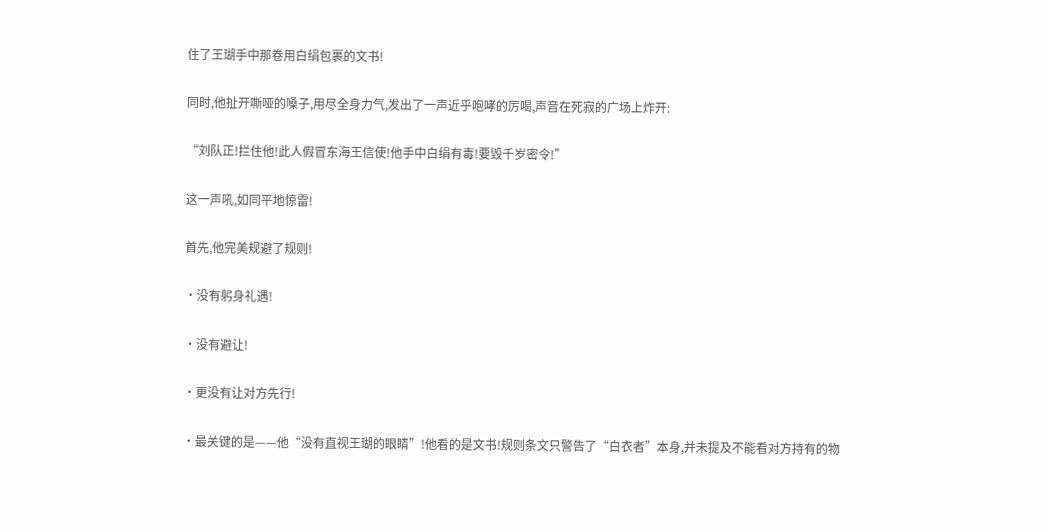住了王瑚手中那卷用白绢包裹的文书!

同时,他扯开嘶哑的嗓子,用尽全身力气,发出了一声近乎咆哮的厉喝,声音在死寂的广场上炸开:

“刘队正!拦住他!此人假冒东海王信使!他手中白绢有毒!要毁千岁密令!”

这一声吼,如同平地惊雷!

首先,他完美规避了规则!

·没有躬身礼遇!

·没有避让!

·更没有让对方先行!

·最关键的是——他“没有直视王瑚的眼睛”!他看的是文书!规则条文只警告了“白衣者”本身,并未提及不能看对方持有的物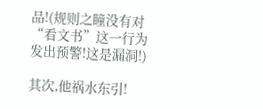品!(规则之瞳没有对“看文书”这一行为发出预警!这是漏洞!)

其次,他祸水东引!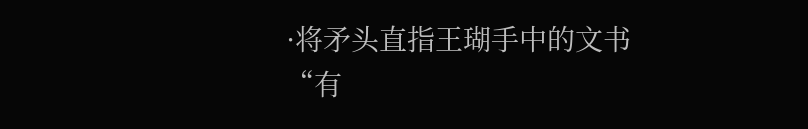·将矛头直指王瑚手中的文书“有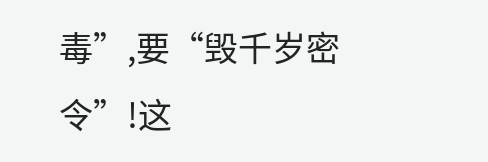毒”,要“毁千岁密令”!这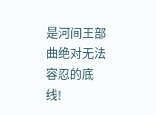是河间王部曲绝对无法容忍的底线!